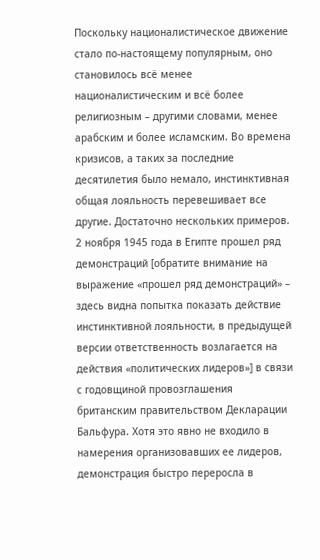Поскольку националистическое движение стало по-настоящему популярным, оно становилось всё менее националистическим и всё более религиозным – другими словами, менее арабским и более исламским. Во времена кризисов, а таких за последние десятилетия было немало, инстинктивная общая лояльность перевешивает все другие. Достаточно нескольких примеров. 2 ноября 1945 года в Египте прошел ряд демонстраций [обратите внимание на выражение «прошел ряд демонстраций» – здесь видна попытка показать действие инстинктивной лояльности, в предыдущей версии ответственность возлагается на действия «политических лидеров»] в связи с годовщиной провозглашения британским правительством Декларации Бальфура. Хотя это явно не входило в намерения организовавших ее лидеров, демонстрация быстро переросла в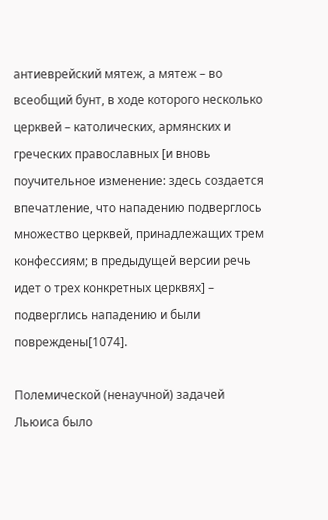антиеврейский мятеж, а мятеж – во всеобщий бунт, в ходе которого несколько церквей – католических, армянских и греческих православных [и вновь поучительное изменение: здесь создается впечатление, что нападению подверглось множество церквей, принадлежащих трем конфессиям; в предыдущей версии речь идет о трех конкретных церквях] – подверглись нападению и были повреждены[1074].

Полемической (ненаучной) задачей Льюиса было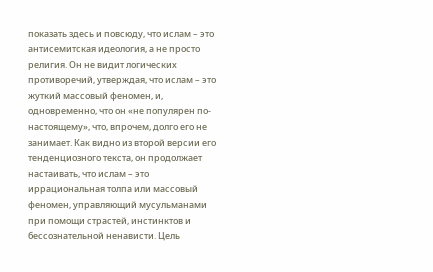показать здесь и повсюду, что ислам – это антисемитская идеология, а не просто религия. Он не видит логических противоречий, утверждая, что ислам – это жуткий массовый феномен, и, одновременно, что он «не популярен по-настоящему», что, впрочем, долго его не занимает. Как видно из второй версии его тенденциозного текста, он продолжает настаивать, что ислам – это иррациональная толпа или массовый феномен, управляющий мусульманами при помощи страстей, инстинктов и бессознательной ненависти. Цель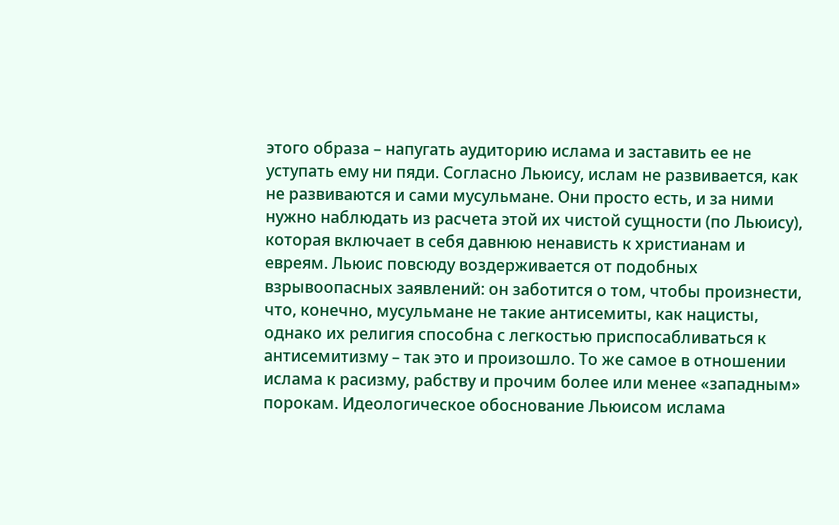этого образа – напугать аудиторию ислама и заставить ее не уступать ему ни пяди. Согласно Льюису, ислам не развивается, как не развиваются и сами мусульмане. Они просто есть, и за ними нужно наблюдать из расчета этой их чистой сущности (по Льюису), которая включает в себя давнюю ненависть к христианам и евреям. Льюис повсюду воздерживается от подобных взрывоопасных заявлений: он заботится о том, чтобы произнести, что, конечно, мусульмане не такие антисемиты, как нацисты, однако их религия способна с легкостью приспосабливаться к антисемитизму – так это и произошло. То же самое в отношении ислама к расизму, рабству и прочим более или менее «западным» порокам. Идеологическое обоснование Льюисом ислама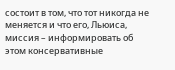состоит в том, что тот никогда не меняется и что его, Льюиса, миссия – информировать об этом консервативные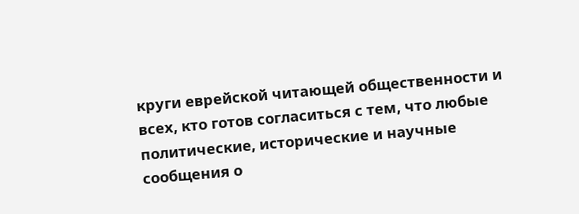круги еврейской читающей общественности и всех, кто готов согласиться с тем, что любые политические, исторические и научные сообщения о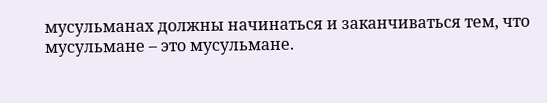мусульманах должны начинаться и заканчиваться тем, что мусульмане – это мусульмане.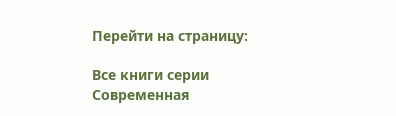Перейти на страницу:

Все книги серии Современная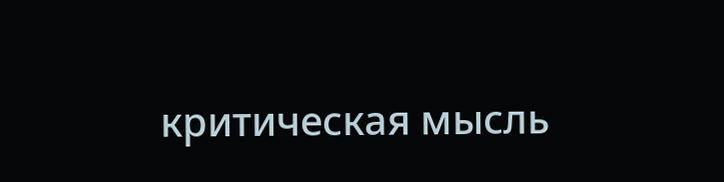критическая мысль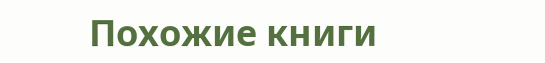Похожие книги